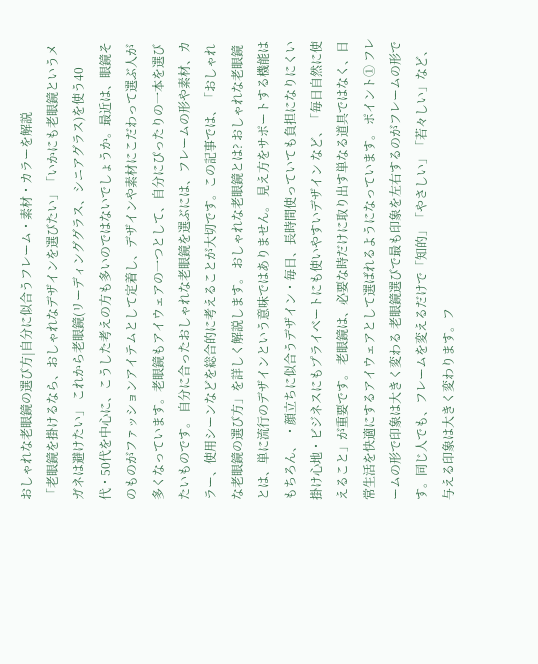おしゃれな老眼鏡の選び方|自分に似合うフレーム・素材・カラーを解説
「老眼鏡を掛けるなら、おしゃれなデザインを選びたい」「いかにも老眼鏡というメガネは避けたい」 これから老眼鏡(リーディンググラス、シニアグラス)を使う40代・50代を中心に、こうした考えの方も多いのではないでしょうか。最近は、眼鏡そのものがファッションアイテムとして定着し、デザインや素材にこだわって選ぶ人が多くなっています。老眼鏡もアイウェアの一つとして、自分にぴったりの一本を選びたいものです。 自分に合ったおしゃれな老眼鏡を選ぶには、フレームの形や素材、カラー、使用シーンなどを総合的に考えることが大切です。この記事では、「おしゃれな老眼鏡の選び方」を詳しく解説します。 おしゃれな老眼鏡とは? おしゃれな老眼鏡とは、単に流行のデザインという意味ではありません。 見え方をサポートする機能はもちろん、 ・顔立ちに似合うデザイン・毎日、長時間使っていても負担になりにくい掛け心地・ビジネスにもプライベートにも使いやすいデザイン など、「毎日自然に使えること」が重要です。 老眼鏡は、必要な時だけに取り出す単なる道具ではなく、日常生活を快適にするアイウェアとして選ばれるようになっています。 ポイント① フレームの形で印象は大きく変わる 老眼鏡選びで最も印象を左右するのがフレームの形です。同じ人でも、フレームを変えるだけで「知的」「やさしい」「若々しい」など、与える印象は大きく変わります。フ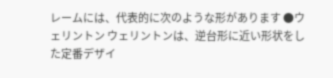レームには、代表的に次のような形があります ●ウェリントン ウェリントンは、逆台形に近い形状をした定番デザイ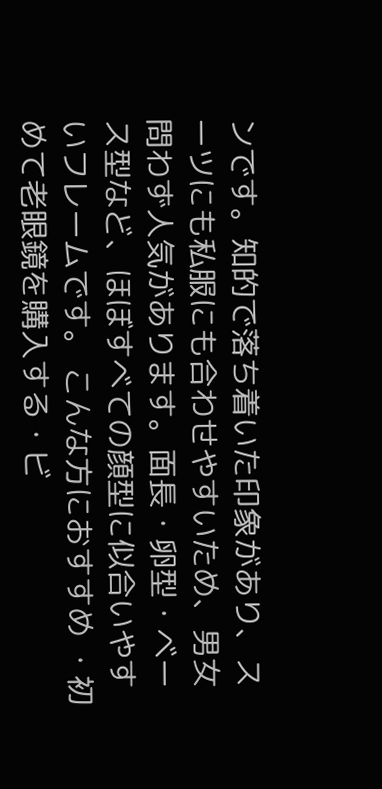ンです。知的で落ち着いた印象があり、スーツにも私服にも合わせやすいため、男女問わず人気があります。面長・卵型・ベース型など、ほぼすべての顔型に似合いやすいフレームです。 こんな方におすすめ ・初めて老眼鏡を購入する・ビ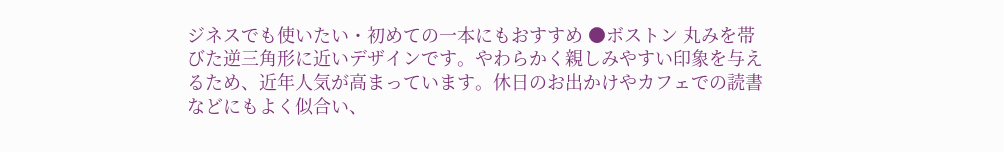ジネスでも使いたい・初めての一本にもおすすめ ●ボストン 丸みを帯びた逆三角形に近いデザインです。やわらかく親しみやすい印象を与えるため、近年人気が高まっています。休日のお出かけやカフェでの読書などにもよく似合い、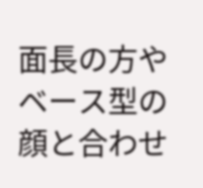面長の方やベース型の顔と合わせ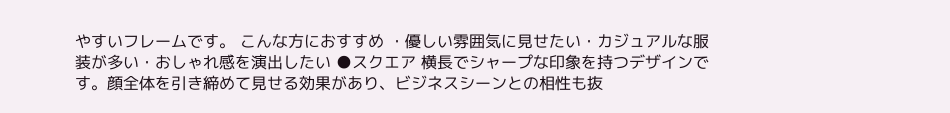やすいフレームです。 こんな方におすすめ ・優しい雰囲気に見せたい・カジュアルな服装が多い・おしゃれ感を演出したい ●スクエア 横長でシャープな印象を持つデザインです。顔全体を引き締めて見せる効果があり、ビジネスシーンとの相性も抜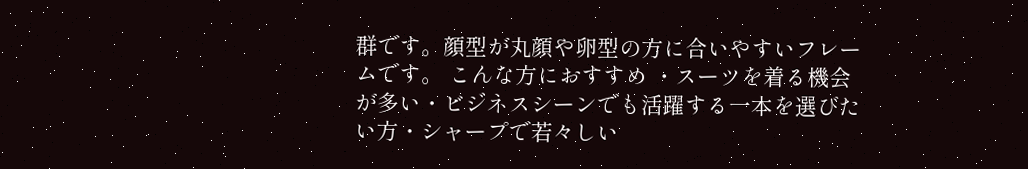群です。顔型が丸顔や卵型の方に合いやすいフレームです。 こんな方におすすめ ・スーツを着る機会が多い・ビジネスシーンでも活躍する一本を選びたい方・シャープで若々しい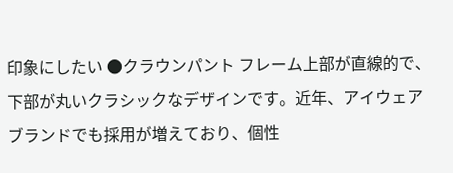印象にしたい ●クラウンパント フレーム上部が直線的で、下部が丸いクラシックなデザインです。近年、アイウェアブランドでも採用が増えており、個性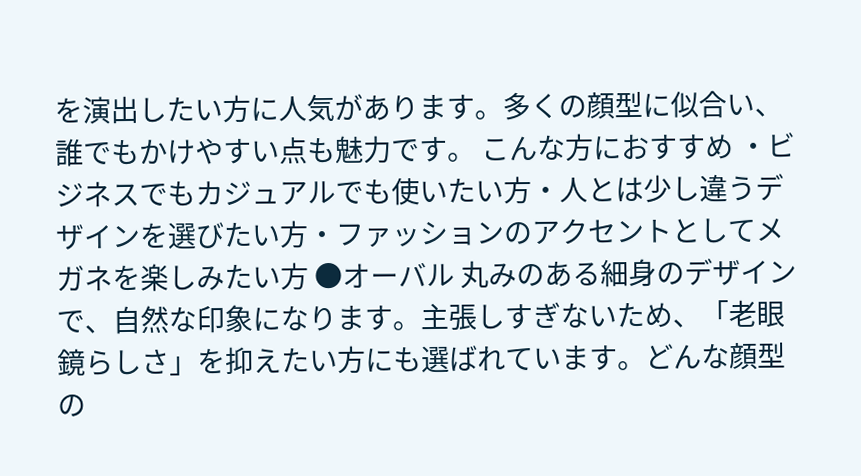を演出したい方に人気があります。多くの顔型に似合い、誰でもかけやすい点も魅力です。 こんな方におすすめ ・ビジネスでもカジュアルでも使いたい方・人とは少し違うデザインを選びたい方・ファッションのアクセントとしてメガネを楽しみたい方 ●オーバル 丸みのある細身のデザインで、自然な印象になります。主張しすぎないため、「老眼鏡らしさ」を抑えたい方にも選ばれています。どんな顔型の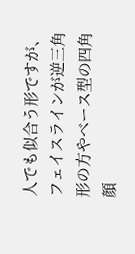人でも似合う形ですが、フェイスラインが逆三角形の方やベース型の四角顔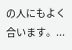の人にもよく合います。...